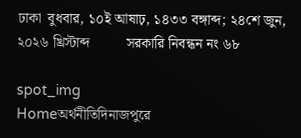ঢাকা  বুধবার, ১০ই আষাঢ়, ১৪৩৩ বঙ্গাব্দ; ২৪শে জুন, ২০২৬ খ্রিস্টাব্দ          সরকারি নিবন্ধন নং ৬৮

spot_img
Homeঅর্থনীতিদিনাজপুরে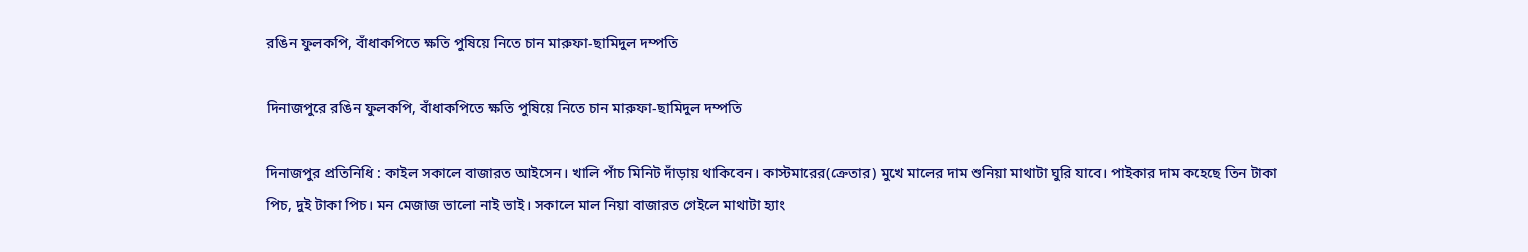রঙিন ফুলকপি, বাঁধাকপিতে ক্ষতি পুষিয়ে নিতে চান মারুফা-ছামিদুল দম্পতি

দিনাজপুরে রঙিন ফুলকপি, বাঁধাকপিতে ক্ষতি পুষিয়ে নিতে চান মারুফা-ছামিদুল দম্পতি

দিনাজপুর প্রতিনিধি : কাইল সকালে বাজারত আইসেন। খালি পাঁচ মিনিট দাঁড়ায় থাকিবেন। কাস্টমারের(ক্রেতার) মুখে মালের দাম শুনিয়া মাথাটা ঘুরি যাবে। পাইকার দাম কহেছে তিন টাকা পিচ, দুই টাকা পিচ। মন মেজাজ ভালো নাই ভাই। সকালে মাল নিয়া বাজারত গেইলে মাথাটা হ্যাং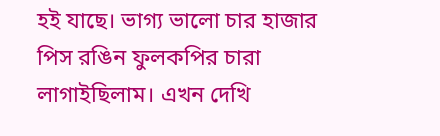হই যাছে। ভাগ্য ভালো চার হাজার পিস রঙিন ফুলকপির চারা লাগাইছিলাম। এখন দেখি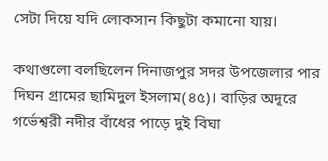সেটা দিয়ে যদি লোকসান কিছুটা কমানো যায়।

কথাগুলো বলছিলেন দিনাজপুর সদর উপজেলার পার দিঘন গ্রামের ছামিদুল ইসলাম(৪৫)। বাড়ির অদূরে গর্ভেশ্বরী নদীর বাঁধের পাড়ে দুই বিঘা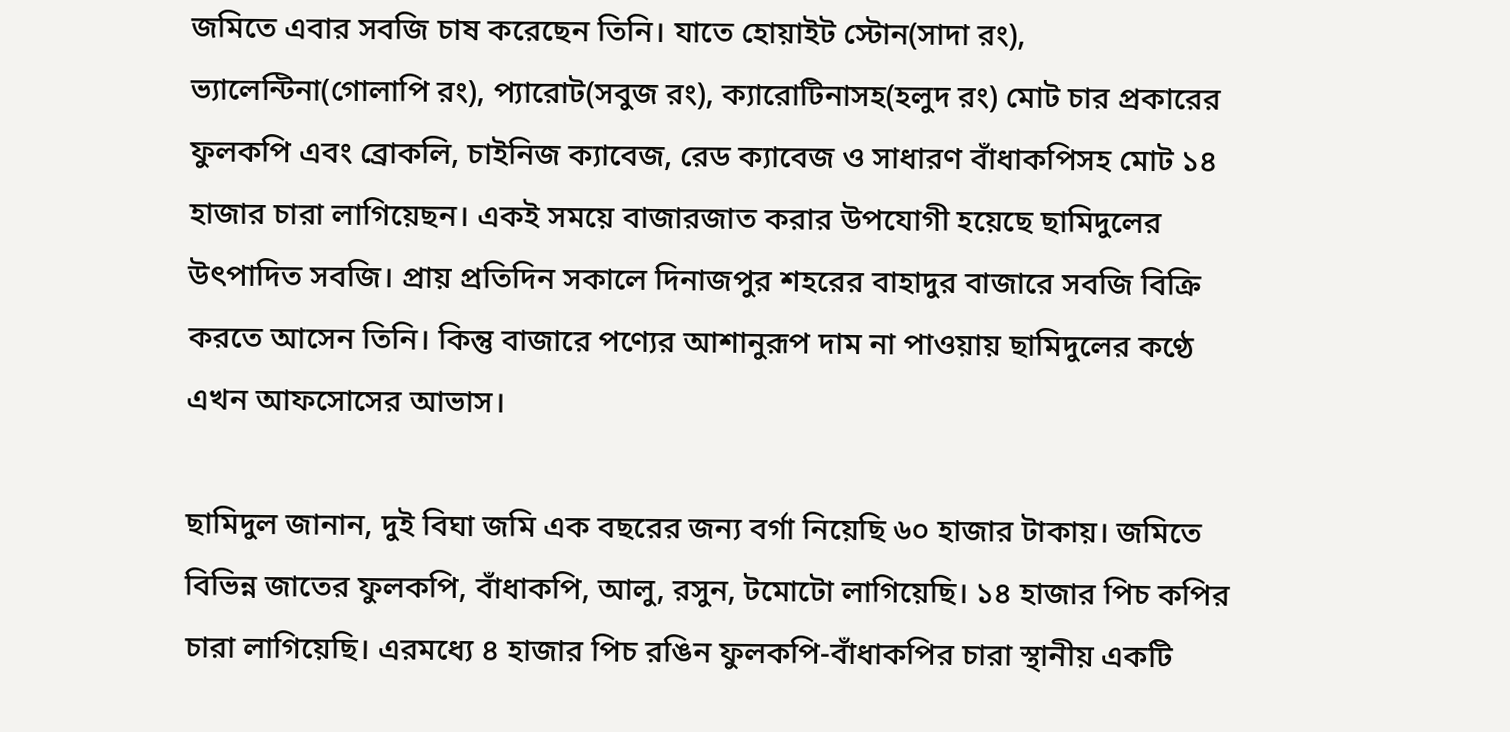জমিতে এবার সবজি চাষ করেছেন তিনি। যাতে হোয়াইট স্টোন(সাদা রং), ভ্যালেন্টিনা(গোলাপি রং), প্যারোট(সবুজ রং), ক্যারোটিনাসহ(হলুদ রং) মোট চার প্রকারের ফুলকপি এবং ব্রোকলি, চাইনিজ ক্যাবেজ, রেড ক্যাবেজ ও সাধারণ বাঁধাকপিসহ মোট ১৪ হাজার চারা লাগিয়েছন। একই সময়ে বাজারজাত করার উপযোগী হয়েছে ছামিদুলের উৎপাদিত সবজি। প্রায় প্রতিদিন সকালে দিনাজপুর শহরের বাহাদুর বাজারে সবজি বিক্রি করতে আসেন তিনি। কিন্তু বাজারে পণ্যের আশানুরূপ দাম না পাওয়ায় ছামিদুলের কণ্ঠে এখন আফসোসের আভাস।

ছামিদুল জানান, দুই বিঘা জমি এক বছরের জন্য বর্গা নিয়েছি ৬০ হাজার টাকায়। জমিতে বিভিন্ন জাতের ফুলকপি, বাঁধাকপি, আলু, রসুন, টমোটো লাগিয়েছি। ১৪ হাজার পিচ কপির চারা লাগিয়েছি। এরমধ্যে ৪ হাজার পিচ রঙিন ফুলকপি-বাঁধাকপির চারা স্থানীয় একটি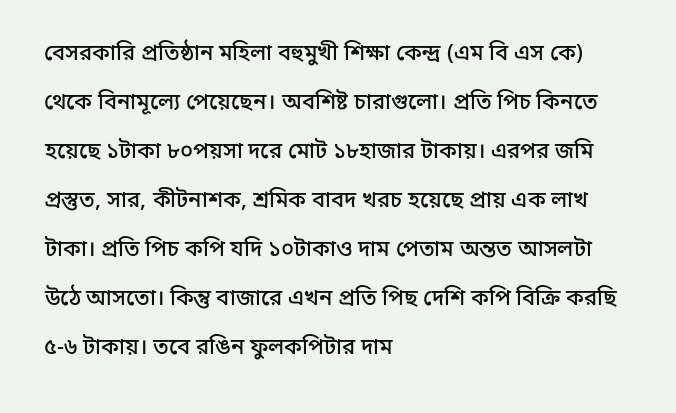বেসরকারি প্রতিষ্ঠান মহিলা বহুমুখী শিক্ষা কেন্দ্র (এম বি এস কে) থেকে বিনামূল্যে পেয়েছেন। অবশিষ্ট চারাগুলো। প্রতি পিচ কিনতে হয়েছে ১টাকা ৮০পয়সা দরে মোট ১৮হাজার টাকায়। এরপর জমি প্রস্তুত, সার, কীটনাশক, শ্রমিক বাবদ খরচ হয়েছে প্রায় এক লাখ টাকা। প্রতি পিচ কপি যদি ১০টাকাও দাম পেতাম অন্তত আসলটা উঠে আসতো। কিন্তু বাজারে এখন প্রতি পিছ দেশি কপি বিক্রি করছি ৫-৬ টাকায়। তবে রঙিন ফুলকপিটার দাম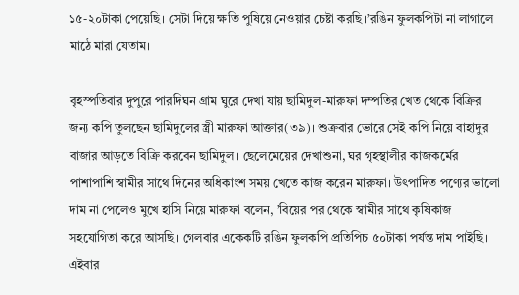১৫-২০টাকা পেয়েছি। সেটা দিয়ে ক্ষতি পুষিয়ে নেওয়ার চেষ্টা করছি।’রঙিন ফুলকপিটা না লাগালে মাঠে মারা যেতাম।

বৃহস্পতিবার দুপুরে পারদিঘন গ্রাম ঘুরে দেখা যায় ছামিদুল-মারুফা দম্পতির খেত থেকে বিক্রির জন্য কপি তুলছেন ছামিদুলের স্ত্রী মারুফা আক্তার(৩৯)। শুক্রবার ভোরে সেই কপি নিয়ে বাহাদুর বাজার আড়তে বিক্রি করবেন ছামিদুল। ছেলেমেয়ের দেখাশুনা, ঘর গৃহস্থালীর কাজকর্মের পাশাপাশি স্বামীর সাথে দিনের অধিকাংশ সময় খেতে কাজ করেন মারুফা। উৎপাদিত পণ্যের ভালো দাম না পেলেও মুখে হাসি নিয়ে মারুফা বলেন, ’বিয়ের পর থেকে স্বামীর সাথে কৃষিকাজ সহযোগিতা করে আসছি। গেলবার একেকটি রঙিন ফুলকপি প্রতিপিচ ৫০টাকা পর্যন্ত দাম পাইছি। এইবার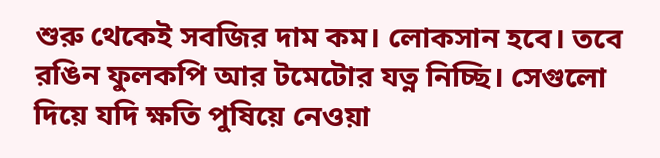শুরু থেকেই সবজির দাম কম। লোকসান হবে। তবে রঙিন ফুলকপি আর টমেটোর যত্ন নিচ্ছি। সেগুলো দিয়ে যদি ক্ষতি পুষিয়ে নেওয়া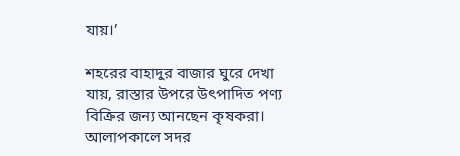যায়।’

শহরের বাহাদুর বাজার ঘুরে দেখা যায়, রাস্তার উপরে উৎপাদিত পণ্য বিক্রির জন্য আনছেন কৃষকরা। আলাপকালে সদর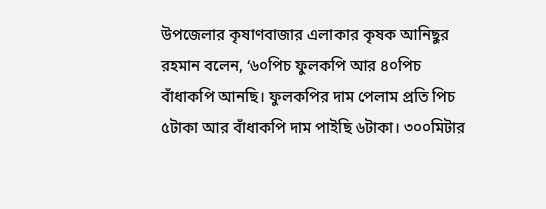উপজেলার কৃষাণবাজার এলাকার কৃষক আনিছুর রহমান বলেন, ‘৬০পিচ ফুলকপি আর ৪০পিচ বাঁধাকপি আনছি। ফুলকপির দাম পেলাম প্রতি পিচ ৫টাকা আর বাঁধাকপি দাম পাইছি ৬টাকা। ৩০০মিটার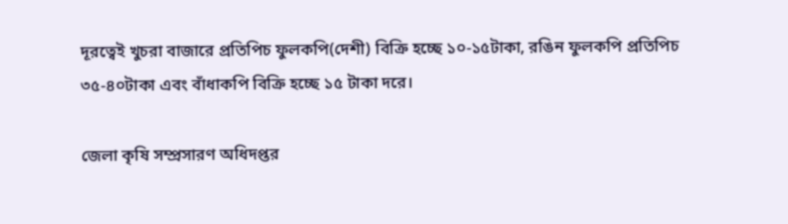দূরত্বেই খুচরা বাজারে প্রতিপিচ ফুলকপি(দেশী) বিক্রি হচ্ছে ১০-১৫টাকা, রঙিন ফুলকপি প্রতিপিচ ৩৫-৪০টাকা এবং বাঁধাকপি বিক্রি হচ্ছে ১৫ টাকা দরে।

জেলা কৃষি সম্প্রসারণ অধিদপ্তর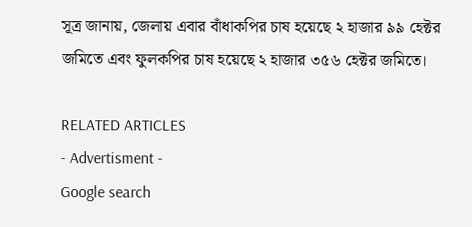সূত্র জানায়, জেলায় এবার বাঁধাকপির চাষ হয়েছে ২ হাজার ৯৯ হেক্টর জমিতে এবং ফুলকপির চাষ হয়েছে ২ হাজার ৩৫৬ হেক্টর জমিতে।

RELATED ARTICLES
- Advertisment -
Google search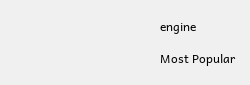engine

Most Popular